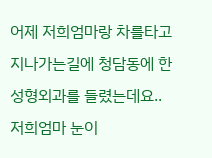어제 저희엄마랑 차를타고 지나가는길에 청담동에 한 성형외과를 들렸는데요..
저희엄마 눈이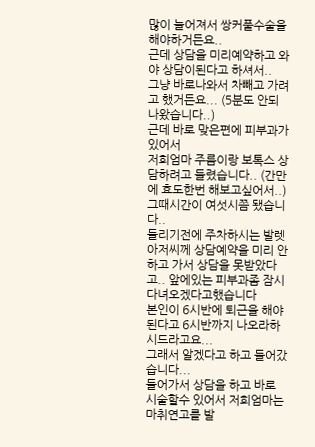많이 늘어져서 쌍커풀수술을 해야하거든요..
근데 상담을 미리예약하고 와야 상담이된다고 하셔서..
그냥 바로나와서 차빼고 가려고 했거든요... (5분도 안되 나왔습니다..)
근데 바로 맞은편에 피부과가있어서
저희엄마 주름이랑 보톡스 상담하려고 들렸습니다.. (간만에 효도한번 해보고싶어서..)
그때시간이 여섯시쯤 됐습니다..
들리기전에 주차하시는 발렛아저씨께 상담예약을 미리 안하고 가서 상담을 못받았다고.. 앞에있는 피부과좀 잠시 다녀오겠다고했습니다
본인이 6시반에 퇴근을 해야된다고 6시반까지 나오라하시드라고요...
그래서 알겠다고 하고 들어갔습니다...
들어가서 상담을 하고 바로 시술할수 있어서 저희엄마는 마취연고를 발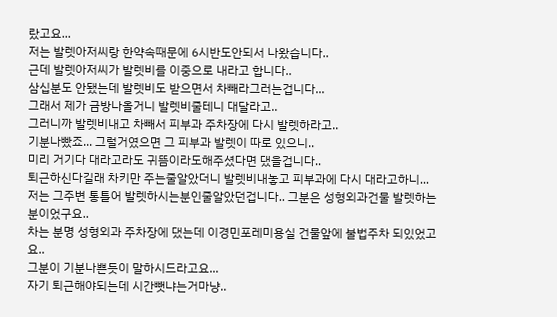랐고요...
저는 발렛아저씨랑 한약속때문에 6시반도안되서 나왔습니다..
근데 발렛아저씨가 발렛비를 이중으로 내라고 합니다..
삼십분도 안됐는데 발렛비도 받으면서 차빼라그러는겁니다...
그래서 제가 금방나올거니 발렛비줄테니 대달라고..
그러니까 발렛비내고 차빼서 피부과 주차장에 다시 발렛하라고..
기분나빴죠... 그럴거였으면 그 피부과 발렛이 따로 있으니..
미리 거기다 대라고라도 귀뜸이라도해주셨다면 댔을겁니다..
퇴근하신다길래 차키만 주는줄알았더니 발렛비내놓고 피부과에 다시 대라고하니...
저는 그주변 통틀어 발렛하시는분인줄알았던겁니다.. 그분은 성형외과건물 발렛하는분이었구요..
차는 분명 성형외과 주차장에 댔는데 이경민포레미용실 건물앞에 불법주차 되있었고요..
그분이 기분나쁜듯이 말하시드라고요...
자기 퇴근해야되는데 시간뺏냐는거마냥..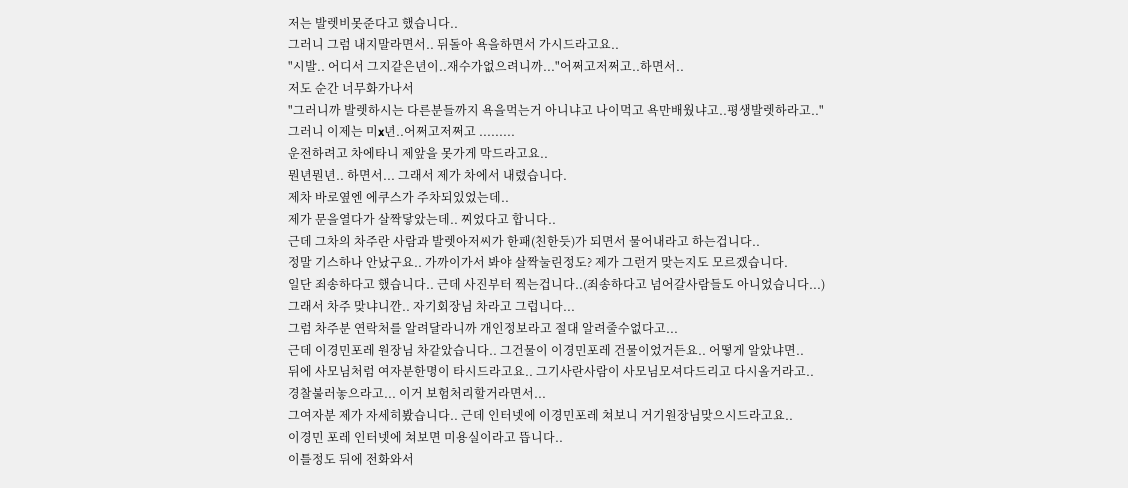저는 발렛비못준다고 했습니다..
그러니 그럼 내지말라면서.. 뒤돌아 욕을하면서 가시드라고요..
"시발.. 어디서 그지같은년이..재수가없으려니까..."어쩌고저쩌고..하면서..
저도 순간 너무화가나서
"그러니까 발렛하시는 다른분들까지 욕을먹는거 아니냐고 나이먹고 욕만배웠냐고..평생발렛하라고.."
그러니 이제는 미x년..어쩌고저쩌고 .........
운전하려고 차에타니 제앞을 못가게 막드라고요..
뭔년뭔년.. 하면서... 그래서 제가 차에서 내렸습니다.
제차 바로옆엔 에쿠스가 주차되있었는데..
제가 문을열다가 살짝닿았는데.. 찌었다고 합니다..
근데 그차의 차주란 사람과 발렛아저씨가 한패(친한듯)가 되면서 물어내라고 하는겁니다..
정말 기스하나 안났구요.. 가까이가서 봐야 살짝눌린정도? 제가 그런거 맞는지도 모르겠습니다.
일단 죄송하다고 했습니다.. 근데 사진부터 찍는겁니다..(죄송하다고 넘어갈사람들도 아니었습니다...)
그래서 차주 맞냐니깐.. 자기회장님 차라고 그럽니다...
그럼 차주분 연락처를 알려달라니까 개인정보라고 절대 알려줄수없다고...
근데 이경민포레 원장님 차같았습니다.. 그건물이 이경민포레 건물이었거든요.. 어떻게 알았냐면..
뒤에 사모님처럼 여자분한명이 타시드라고요.. 그기사란사람이 사모님모셔다드리고 다시올거라고..
경찰불러놓으라고... 이거 보험처리할거라면서...
그여자분 제가 자세히봤습니다.. 근데 인터넷에 이경민포레 쳐보니 거기원장님맞으시드라고요..
이경민 포레 인터넷에 쳐보면 미용실이라고 뜹니다..
이틀정도 뒤에 전화와서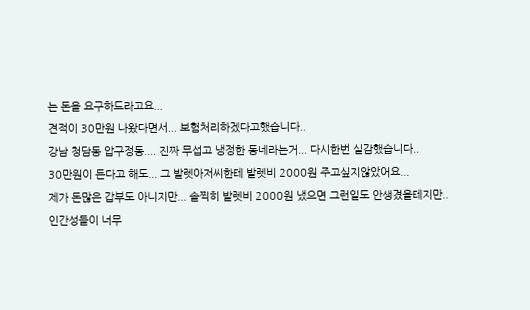는 돈을 요구하드라고요...
견적이 30만원 나왔다면서... 보험처리하겠다고했습니다..
강남 청담동 압구정동.... 진짜 무섭고 냉정한 동네라는거... 다시한번 실감했습니다..
30만원이 든다고 해도... 그 발렛아저씨한테 발렛비 2000원 주고싶지않았어요...
제가 돈많은 갑부도 아니지만... 솔찍히 발렛비 2000원 냈으면 그런일도 안생겼을테지만..
인간성들이 너무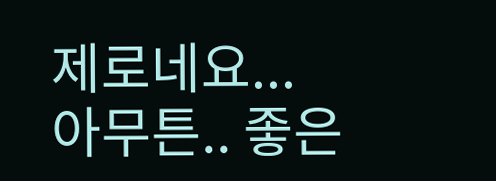제로네요...
아무튼.. 좋은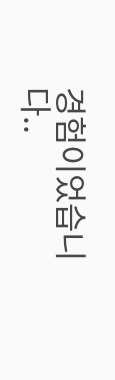경험이었습니다..